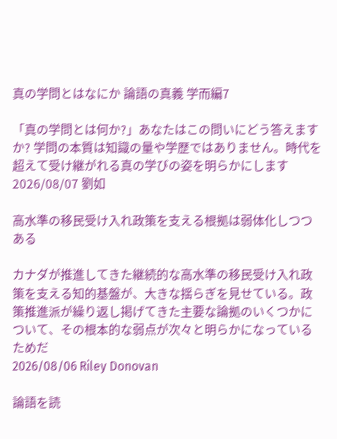真の学問とはなにか 論語の真義 学而編7

「真の学問とは何か?」あなたはこの問いにどう答えますか? 学問の本質は知識の量や学歴ではありません。時代を超えて受け継がれる真の学びの姿を明らかにします
2026/08/07 劉如

高水準の移民受け入れ政策を支える根拠は弱体化しつつある

カナダが推進してきた継続的な高水準の移民受け入れ政策を支える知的基盤が、大きな揺らぎを見せている。政策推進派が繰り返し掲げてきた主要な論拠のいくつかについて、その根本的な弱点が次々と明らかになっているためだ
2026/08/06 Riley Donovan

論語を読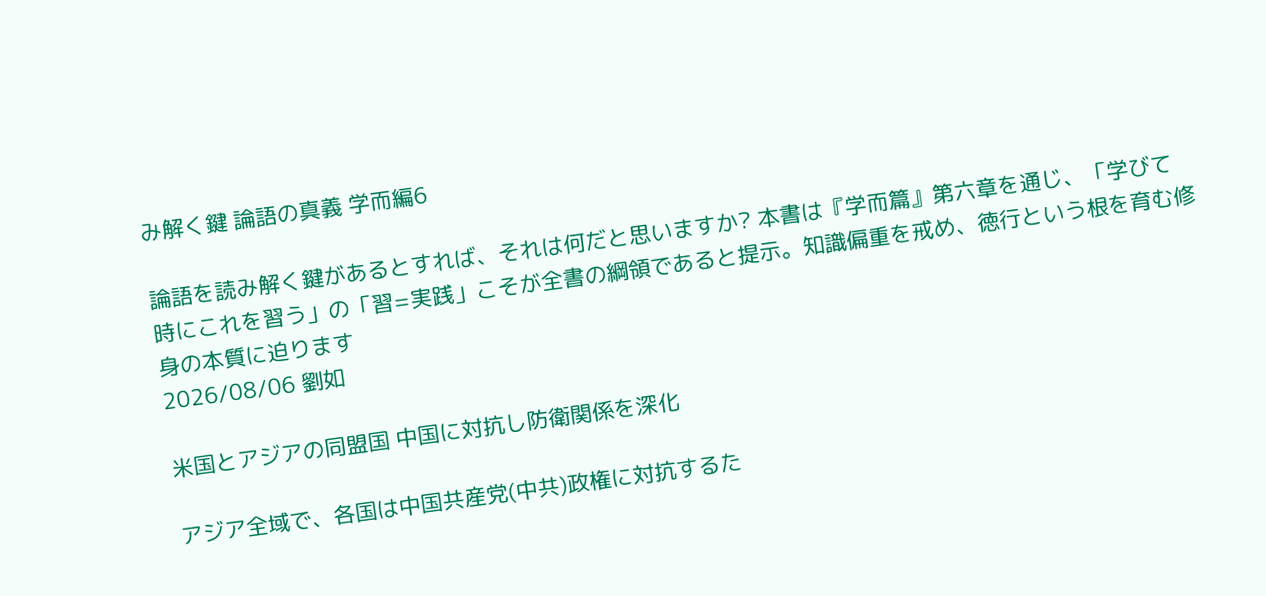み解く鍵 論語の真義 学而編6

論語を読み解く鍵があるとすれば、それは何だと思いますか? 本書は『学而篇』第六章を通じ、「学びて時にこれを習う」の「習=実践」こそが全書の綱領であると提示。知識偏重を戒め、徳行という根を育む修身の本質に迫ります
2026/08/06 劉如

米国とアジアの同盟国 中国に対抗し防衛関係を深化

アジア全域で、各国は中国共産党(中共)政権に対抗するた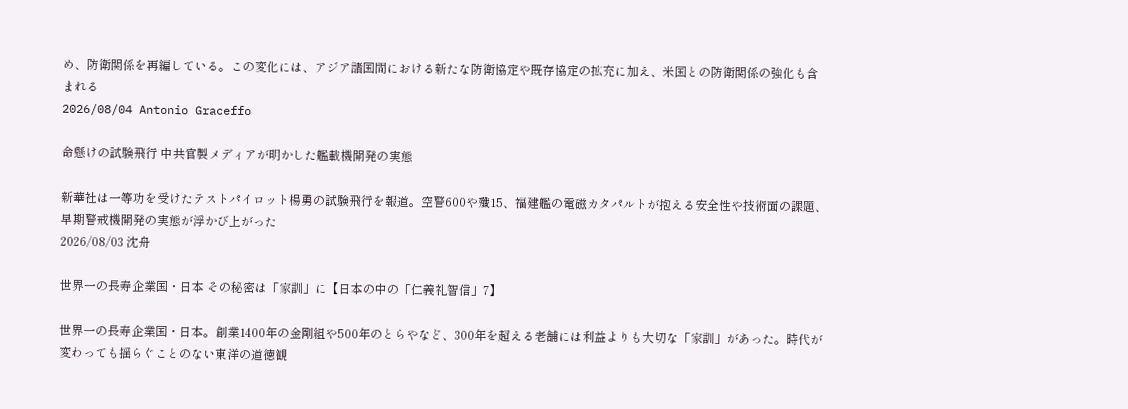め、防衛関係を再編している。この変化には、アジア諸国間における新たな防衛協定や既存協定の拡充に加え、米国との防衛関係の強化も含まれる
2026/08/04 Antonio Graceffo

命懸けの試験飛行 中共官製メディアが明かした艦載機開発の実態

新華社は一等功を受けたテストパイロット楊勇の試験飛行を報道。空警600や殲15、福建艦の電磁カタパルトが抱える安全性や技術面の課題、早期警戒機開発の実態が浮かび上がった
2026/08/03 沈舟

世界一の長寿企業国・日本 その秘密は「家訓」に【日本の中の「仁義礼智信」7】

世界一の長寿企業国・日本。創業1400年の金剛組や500年のとらやなど、300年を超える老舗には利益よりも大切な「家訓」があった。時代が変わっても揺らぐことのない東洋の道徳観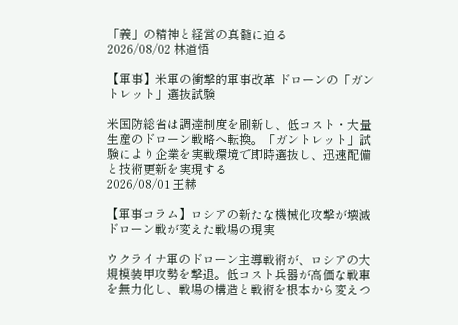「義」の精神と経営の真髄に迫る
2026/08/02 林道悟

【軍事】米軍の衝撃的軍事改革 ドローンの「ガントレット」選抜試験

米国防総省は調達制度を刷新し、低コスト・大量生産のドローン戦略へ転換。「ガントレット」試験により企業を実戦環境で即時選抜し、迅速配備と技術更新を実現する
2026/08/01 王赫

【軍事コラム】ロシアの新たな機械化攻撃が壊滅 ドローン戦が変えた戦場の現実

ウクライナ軍のドローン主導戦術が、ロシアの大規模装甲攻勢を撃退。低コスト兵器が高価な戦車を無力化し、戦場の構造と戦術を根本から変えつ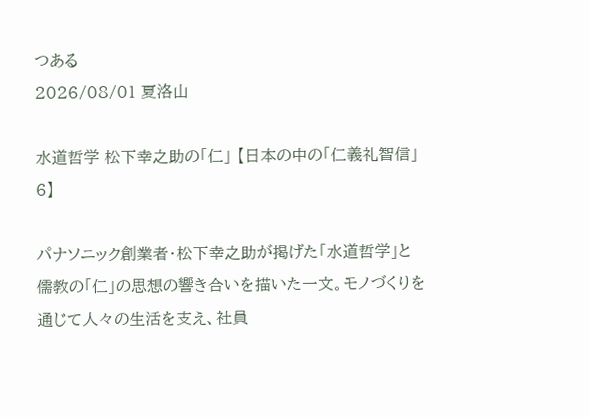つある
2026/08/01 夏洛山

水道哲学 松下幸之助の「仁」 【日本の中の「仁義礼智信」6】

パナソニック創業者・松下幸之助が掲げた「水道哲学」と儒教の「仁」の思想の響き合いを描いた一文。モノづくりを通じて人々の生活を支え、社員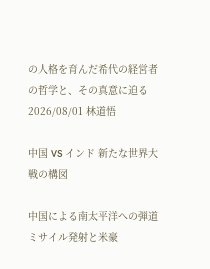の人格を育んだ希代の経営者の哲学と、その真意に迫る
2026/08/01 林道悟

中国 VS インド 新たな世界大戦の構図

中国による南太平洋への弾道ミサイル発射と米豪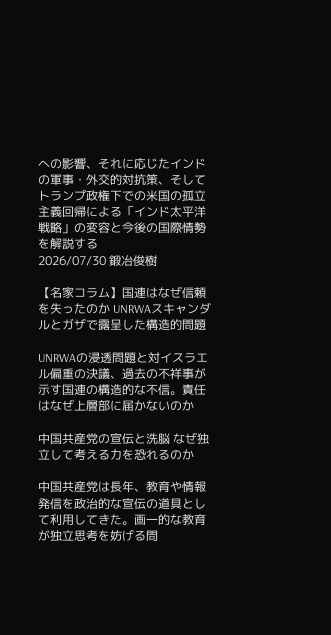への影響、それに応じたインドの軍事・外交的対抗策、そしてトランプ政権下での米国の孤立主義回帰による「インド太平洋戦略」の変容と今後の国際情勢を解説する
2026/07/30 鍛冶俊樹

【名家コラム】国連はなぜ信頼を失ったのか UNRWAスキャンダルとガザで露呈した構造的問題

UNRWAの浸透問題と対イスラエル偏重の決議、過去の不祥事が示す国連の構造的な不信。責任はなぜ上層部に届かないのか

中国共産党の宣伝と洗脳 なぜ独立して考える力を恐れるのか

中国共産党は長年、教育や情報発信を政治的な宣伝の道具として利用してきた。画一的な教育が独立思考を妨げる問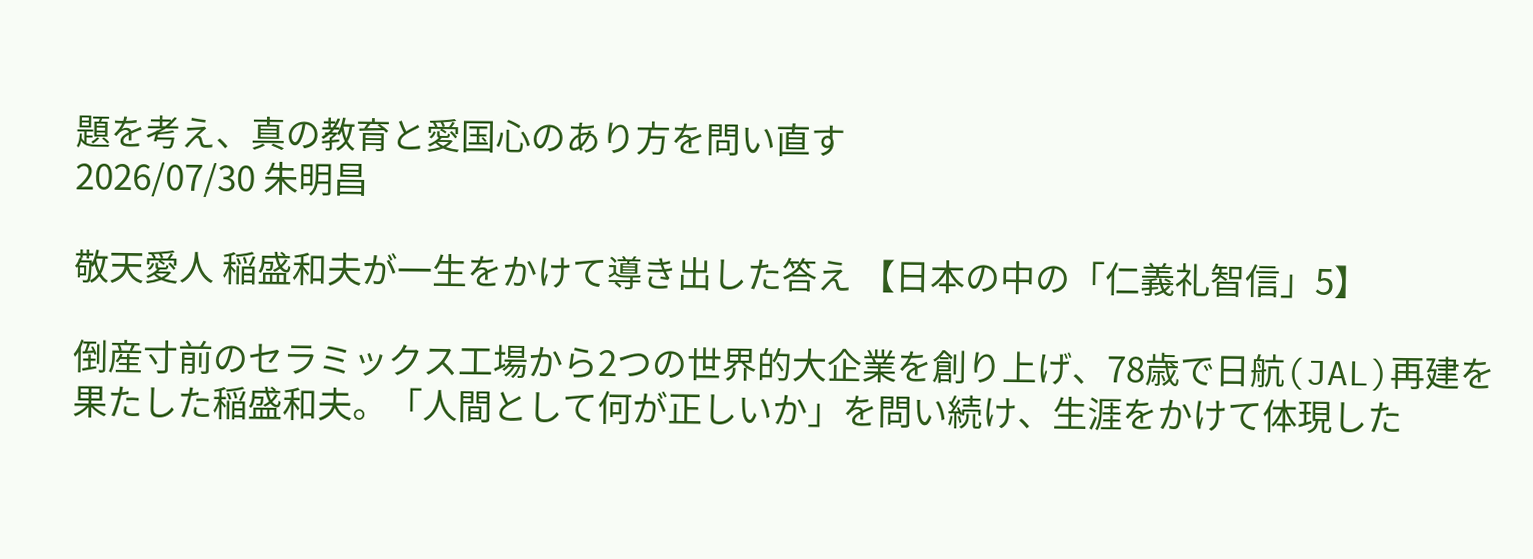題を考え、真の教育と愛国心のあり方を問い直す
2026/07/30 朱明昌

敬天愛人 稲盛和夫が一生をかけて導き出した答え 【日本の中の「仁義礼智信」5】

倒産寸前のセラミックス工場から2つの世界的大企業を創り上げ、78歳で日航(JAL)再建を果たした稲盛和夫。「人間として何が正しいか」を問い続け、生涯をかけて体現した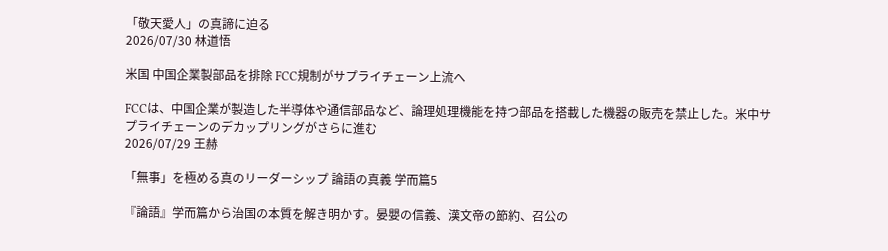「敬天愛人」の真諦に迫る
2026/07/30 林道悟

米国 中国企業製部品を排除 FCC規制がサプライチェーン上流へ

FCCは、中国企業が製造した半導体や通信部品など、論理処理機能を持つ部品を搭載した機器の販売を禁止した。米中サプライチェーンのデカップリングがさらに進む
2026/07/29 王赫

「無事」を極める真のリーダーシップ 論語の真義 学而篇5

『論語』学而篇から治国の本質を解き明かす。晏嬰の信義、漢文帝の節約、召公の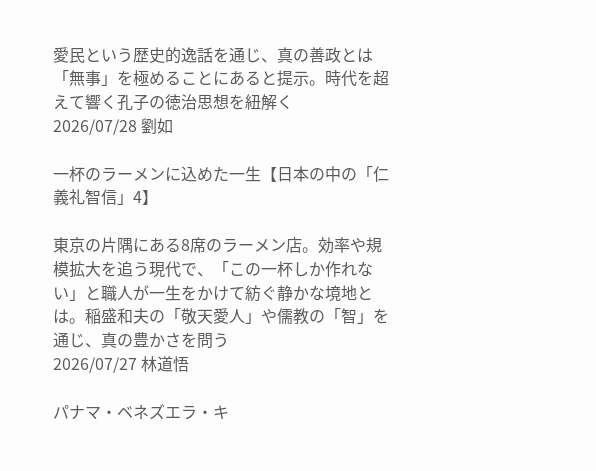愛民という歴史的逸話を通じ、真の善政とは「無事」を極めることにあると提示。時代を超えて響く孔子の徳治思想を紐解く
2026/07/28 劉如

一杯のラーメンに込めた一生【日本の中の「仁義礼智信」4】

東京の片隅にある8席のラーメン店。効率や規模拡大を追う現代で、「この一杯しか作れない」と職人が一生をかけて紡ぐ静かな境地とは。稲盛和夫の「敬天愛人」や儒教の「智」を通じ、真の豊かさを問う
2026/07/27 林道悟

パナマ・ベネズエラ・キ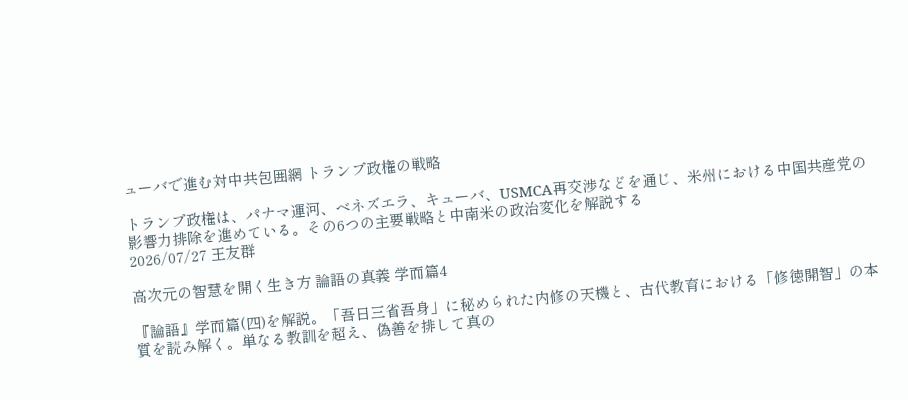ューバで進む対中共包囲網 トランプ政権の戦略

トランプ政権は、パナマ運河、ベネズエラ、キューバ、USMCA再交渉などを通じ、米州における中国共産党の影響力排除を進めている。その6つの主要戦略と中南米の政治変化を解説する
2026/07/27 王友群

高次元の智慧を開く生き方 論語の真義 学而篇4

『論語』学而篇(四)を解説。「吾日三省吾身」に秘められた内修の天機と、古代教育における「修徳開智」の本質を読み解く。単なる教訓を超え、偽善を排して真の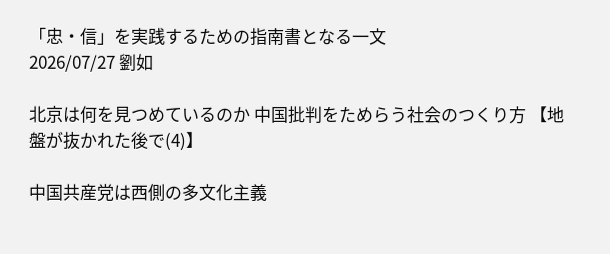「忠・信」を実践するための指南書となる一文
2026/07/27 劉如

北京は何を見つめているのか 中国批判をためらう社会のつくり方 【地盤が抜かれた後で(4)】

中国共産党は西側の多文化主義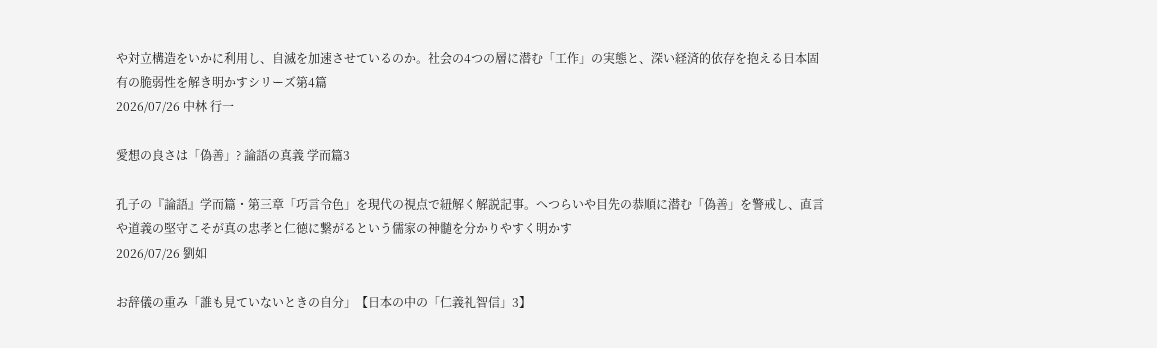や対立構造をいかに利用し、自滅を加速させているのか。社会の4つの層に潜む「工作」の実態と、深い経済的依存を抱える日本固有の脆弱性を解き明かすシリーズ第4篇
2026/07/26 中林 行一

愛想の良さは「偽善」? 論語の真義 学而篇3

孔子の『論語』学而篇・第三章「巧言令色」を現代の視点で紐解く解説記事。へつらいや目先の恭順に潜む「偽善」を警戒し、直言や道義の堅守こそが真の忠孝と仁徳に繋がるという儒家の神髄を分かりやすく明かす
2026/07/26 劉如

お辞儀の重み「誰も見ていないときの自分」【日本の中の「仁義礼智信」3】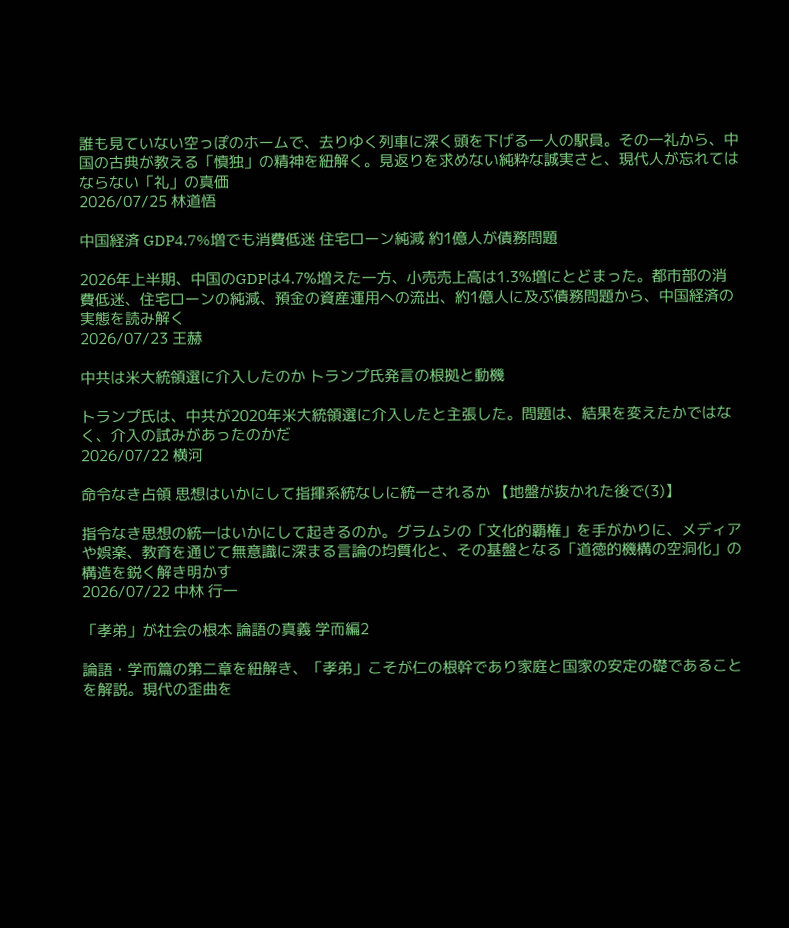誰も見ていない空っぽのホームで、去りゆく列車に深く頭を下げる一人の駅員。その一礼から、中国の古典が教える「慎独」の精神を紐解く。見返りを求めない純粋な誠実さと、現代人が忘れてはならない「礼」の真価
2026/07/25 林道悟

中国経済 GDP4.7%増でも消費低迷 住宅ローン純減 約1億人が債務問題

2026年上半期、中国のGDPは4.7%増えた一方、小売売上高は1.3%増にとどまった。都市部の消費低迷、住宅ローンの純減、預金の資産運用への流出、約1億人に及ぶ債務問題から、中国経済の実態を読み解く
2026/07/23 王赫

中共は米大統領選に介入したのか トランプ氏発言の根拠と動機

トランプ氏は、中共が2020年米大統領選に介入したと主張した。問題は、結果を変えたかではなく、介入の試みがあったのかだ
2026/07/22 横河

命令なき占領 思想はいかにして指揮系統なしに統一されるか 【地盤が抜かれた後で(3)】

指令なき思想の統一はいかにして起きるのか。グラムシの「文化的覇権」を手がかりに、メディアや娯楽、教育を通じて無意識に深まる言論の均質化と、その基盤となる「道徳的機構の空洞化」の構造を鋭く解き明かす
2026/07/22 中林 行一

「孝弟」が社会の根本 論語の真義 学而編2

論語・学而篇の第二章を紐解き、「孝弟」こそが仁の根幹であり家庭と国家の安定の礎であることを解説。現代の歪曲を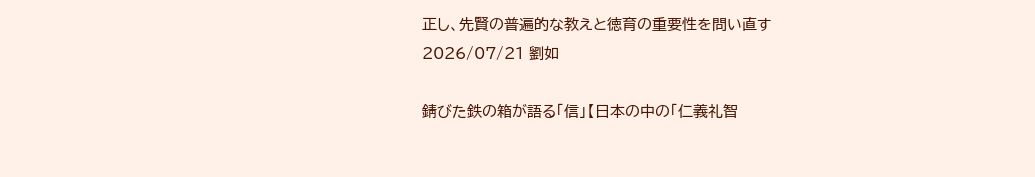正し、先賢の普遍的な教えと徳育の重要性を問い直す
2026/07/21 劉如

錆びた鉄の箱が語る「信」【日本の中の「仁義礼智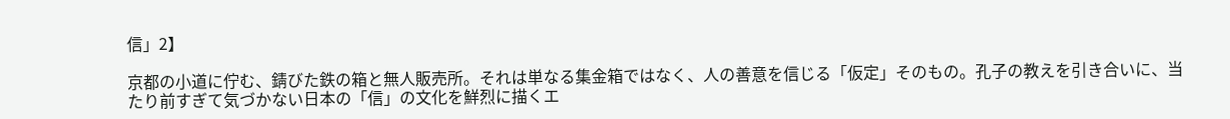信」2】

京都の小道に佇む、錆びた鉄の箱と無人販売所。それは単なる集金箱ではなく、人の善意を信じる「仮定」そのもの。孔子の教えを引き合いに、当たり前すぎて気づかない日本の「信」の文化を鮮烈に描くエ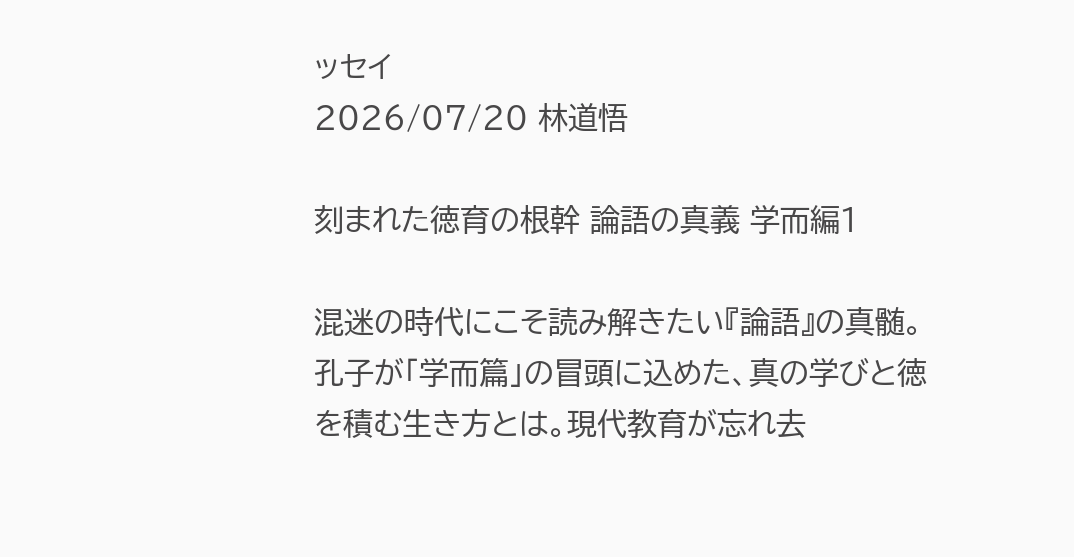ッセイ
2026/07/20 林道悟

刻まれた徳育の根幹 論語の真義 学而編1

混迷の時代にこそ読み解きたい『論語』の真髄。孔子が「学而篇」の冒頭に込めた、真の学びと徳を積む生き方とは。現代教育が忘れ去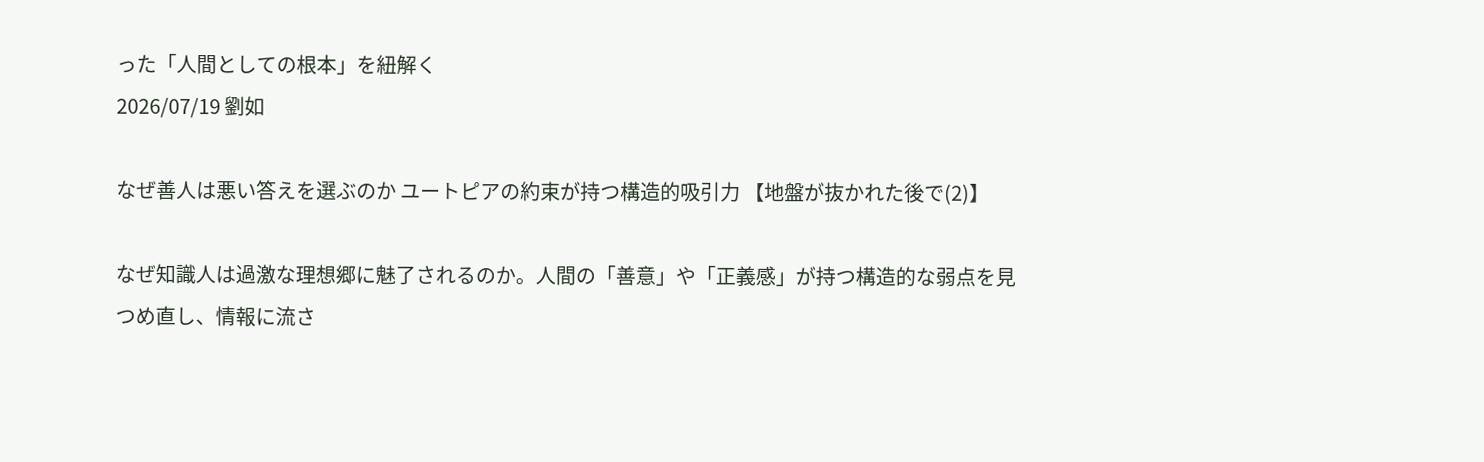った「人間としての根本」を紐解く
2026/07/19 劉如

なぜ善人は悪い答えを選ぶのか ユートピアの約束が持つ構造的吸引力 【地盤が抜かれた後で(2)】

なぜ知識人は過激な理想郷に魅了されるのか。人間の「善意」や「正義感」が持つ構造的な弱点を見つめ直し、情報に流さ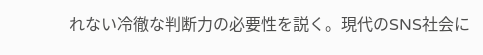れない冷徹な判断力の必要性を説く。現代のSNS社会に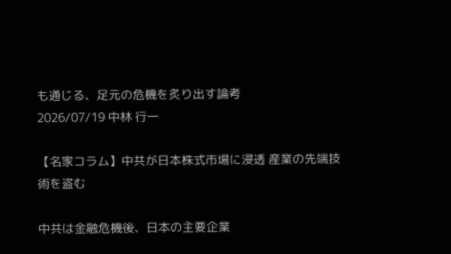も通じる、足元の危機を炙り出す論考
2026/07/19 中林 行一

【名家コラム】中共が日本株式市場に浸透 産業の先端技術を盗む

中共は金融危機後、日本の主要企業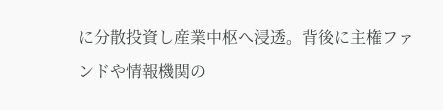に分散投資し産業中枢へ浸透。背後に主権ファンドや情報機関の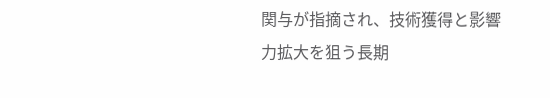関与が指摘され、技術獲得と影響力拡大を狙う長期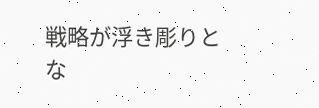戦略が浮き彫りとな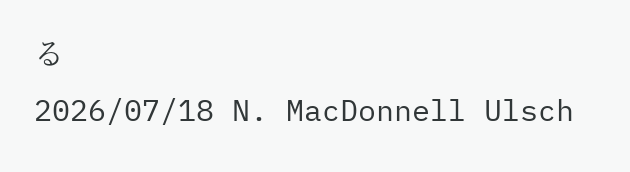る
2026/07/18 N. MacDonnell Ulsch